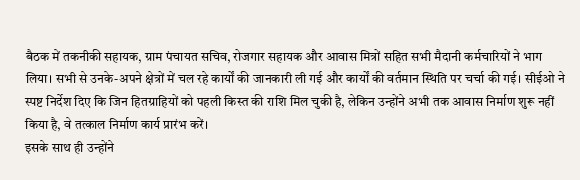बैठक में तकनीकी सहायक, ग्राम पंचायत सचिव, रोजगार सहायक और आवास मित्रों सहित सभी मैदानी कर्मचारियों ने भाग लिया। सभी से उनके-अपने क्षेत्रों में चल रहे कार्यों की जानकारी ली गई और कार्यों की वर्तमान स्थिति पर चर्चा की गई। सीईओ ने स्पष्ट निर्देश दिए कि जिन हितग्राहियों को पहली किस्त की राशि मिल चुकी है, लेकिन उन्होंने अभी तक आवास निर्माण शुरू नहीं किया है, वे तत्काल निर्माण कार्य प्रारंभ करें।
इसके साथ ही उन्होंने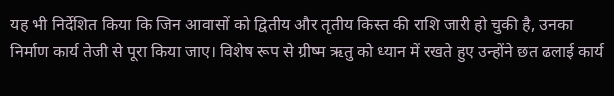यह भी निर्देशित किया कि जिन आवासों को द्वितीय और तृतीय किस्त की राशि जारी हो चुकी है, उनका निर्माण कार्य तेजी से पूरा किया जाए। विशेष रूप से ग्रीष्म ऋतु को ध्यान में रखते हुए उन्होंने छत ढलाई कार्य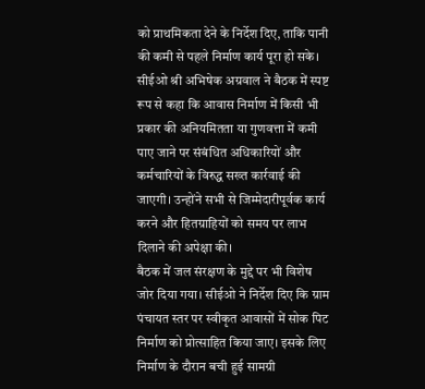को प्राथमिकता देने के निर्देश दिए, ताकि पानी की कमी से पहले निर्माण कार्य पूरा हो सके।
सीईओ श्री अभिषेक अग्रवाल ने बैठक में स्पष्ट रूप से कहा कि आवास निर्माण में किसी भी प्रकार की अनियमितता या गुणवत्ता में कमी पाए जाने पर संबंधित अधिकारियों और कर्मचारियों के विरुद्ध सख्त कार्रवाई की जाएगी। उन्होंने सभी से जिम्मेदारीपूर्वक कार्य करने और हितग्राहियों को समय पर लाभ दिलाने की अपेक्षा की।
बैठक में जल संरक्षण के मुद्दे पर भी विशेष जोर दिया गया। सीईओ ने निर्देश दिए कि ग्राम पंचायत स्तर पर स्वीकृत आवासों में सोक पिट निर्माण को प्रोत्साहित किया जाए। इसके लिए निर्माण के दौरान बची हुई सामग्री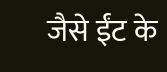जैसे ईंट के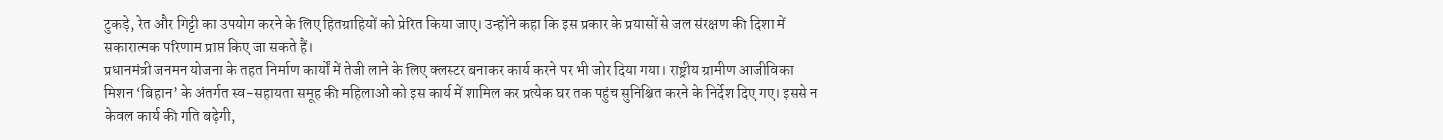टुकड़े, रेत और गिट्टी का उपयोग करने के लिए हितग्राहियों को प्रेरित किया जाए। उन्होंने कहा कि इस प्रकार के प्रयासों से जल संरक्षण की दिशा में सकारात्मक परिणाम प्राप्त किए जा सकते हैं।
प्रधानमंत्री जनमन योजना के तहत निर्माण कार्यों में तेजी लाने के लिए क्लस्टर बनाकर कार्य करने पर भी जोर दिया गया। राष्ट्रीय ग्रामीण आजीविका मिशन ‘बिहान’ के अंतर्गत स्व-सहायता समूह की महिलाओं को इस कार्य में शामिल कर प्रत्येक घर तक पहुंच सुनिश्चित करने के निर्देश दिए गए। इससे न केवल कार्य की गति बढ़ेगी,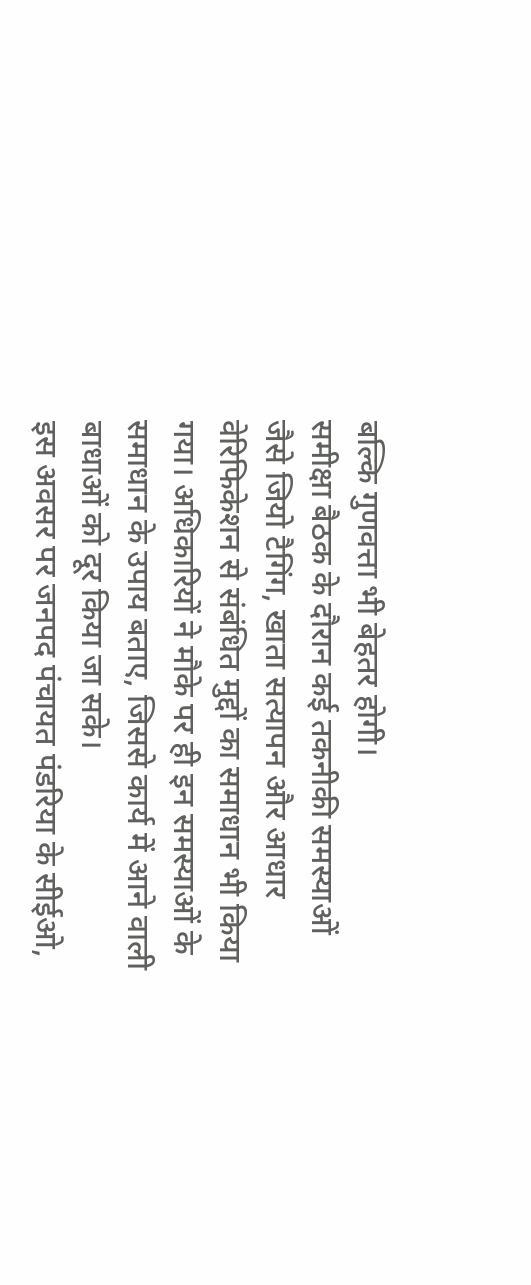बल्कि गुणवत्ता भी बेहतर होगी।
समीक्षा बैठक के दौरान कई तकनीकी समस्याओं जैसे जियो टैगिंग, खाता सत्यापन और आधार वेरिफिकेशन से संबंधित मुद्दों का समाधान भी किया गया। अधिकारियों ने मौके पर ही इन समस्याओं के समाधान के उपाय बताए, जिससे कार्य में आने वाली बाधाओं को दूर किया जा सके।
इस अवसर पर जनपद पंचायत पंडरिया के सीईओ,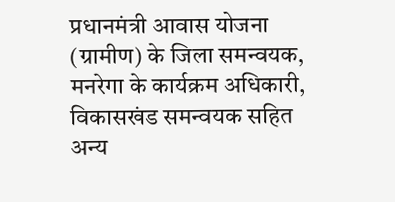प्रधानमंत्री आवास योजना (ग्रामीण) के जिला समन्वयक, मनरेगा के कार्यक्रम अधिकारी, विकासखंड समन्वयक सहित अन्य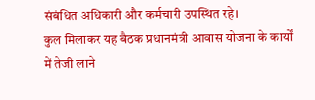संबंधित अधिकारी और कर्मचारी उपस्थित रहे।
कुल मिलाकर यह बैठक प्रधानमंत्री आवास योजना के कार्यों में तेजी लाने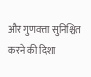और गुणवत्ता सुनिश्चित करने की दिशा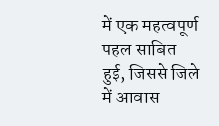में एक महत्वपूर्ण पहल साबित हुई, जिससे जिले में आवास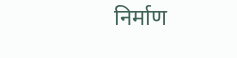निर्माण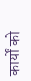कार्यों को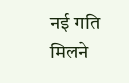नई गति मिलने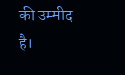की उम्मीद है।